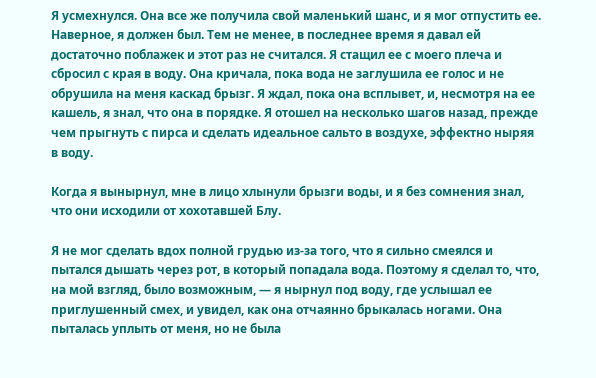Я усмехнулся. Она все же получила свой маленький шанс, и я мог отпустить ее. Наверное, я должен был. Тем не менее, в последнее время я давал ей достаточно поблажек и этот раз не считался. Я стащил ее с моего плеча и сбросил с края в воду. Она кричала, пока вода не заглушила ее голос и не обрушила на меня каскад брызг. Я ждал, пока она всплывет, и, несмотря на ее кашель, я знал, что она в порядке. Я отошел на несколько шагов назад, прежде чем прыгнуть с пирса и сделать идеальное сальто в воздухе, эффектно ныряя в воду.

Когда я вынырнул, мне в лицо хлынули брызги воды, и я без сомнения знал, что они исходили от хохотавшей Блу.

Я не мог сделать вдох полной грудью из-за того, что я сильно смеялся и пытался дышать через рот, в который попадала вода. Поэтому я сделал то, что, на мой взгляд, было возможным, — я нырнул под воду, где услышал ее приглушенный смех, и увидел, как она отчаянно брыкалась ногами. Она пыталась уплыть от меня, но не была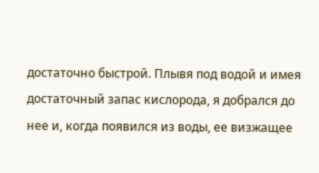достаточно быстрой. Плывя под водой и имея достаточный запас кислорода, я добрался до нее и, когда появился из воды, ее визжащее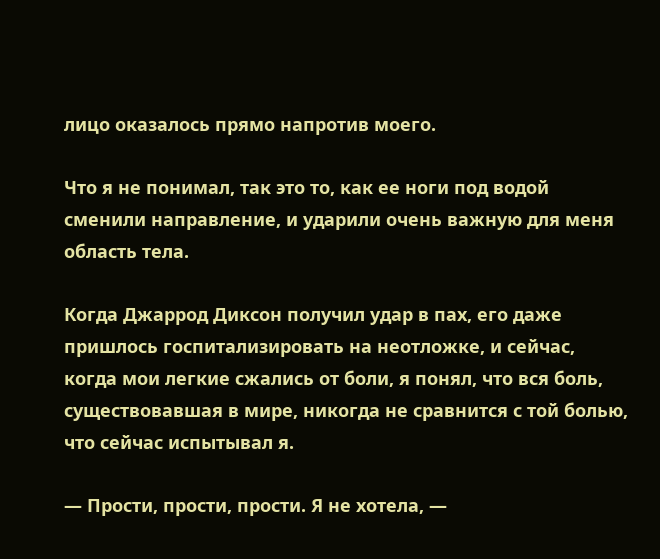лицо оказалось прямо напротив моего.

Что я не понимал, так это то, как ее ноги под водой сменили направление, и ударили очень важную для меня область тела.

Когда Джаррод Диксон получил удар в пах, его даже пришлось госпитализировать на неотложке, и сейчас, когда мои легкие сжались от боли, я понял, что вся боль, существовавшая в мире, никогда не сравнится с той болью, что сейчас испытывал я.

— Прости, прости, прости. Я не хотела, —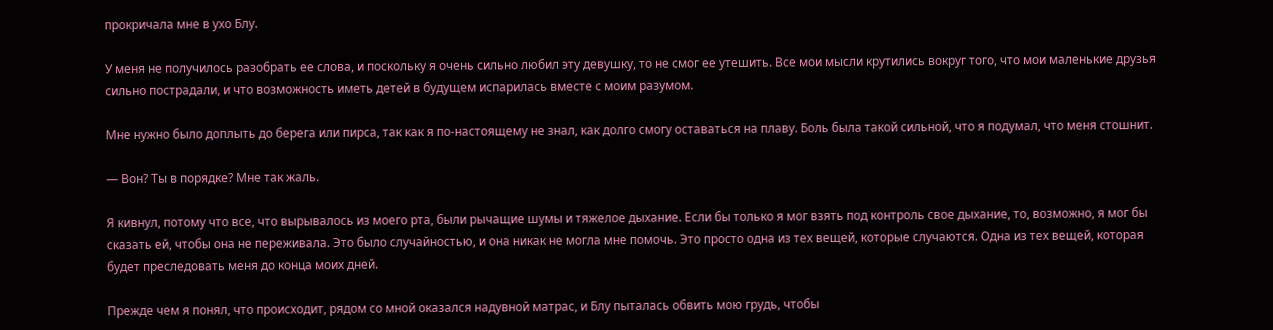прокричала мне в ухо Блу.

У меня не получилось разобрать ее слова, и поскольку я очень сильно любил эту девушку, то не смог ее утешить. Все мои мысли крутились вокруг того, что мои маленькие друзья сильно пострадали, и что возможность иметь детей в будущем испарилась вместе с моим разумом.

Мне нужно было доплыть до берега или пирса, так как я по-настоящему не знал, как долго смогу оставаться на плаву. Боль была такой сильной, что я подумал, что меня стошнит.

— Вон? Ты в порядке? Мне так жаль.

Я кивнул, потому что все, что вырывалось из моего рта, были рычащие шумы и тяжелое дыхание. Если бы только я мог взять под контроль свое дыхание, то, возможно, я мог бы сказать ей, чтобы она не переживала. Это было случайностью, и она никак не могла мне помочь. Это просто одна из тех вещей, которые случаются. Одна из тех вещей, которая будет преследовать меня до конца моих дней.

Прежде чем я понял, что происходит, рядом со мной оказался надувной матрас, и Блу пыталась обвить мою грудь, чтобы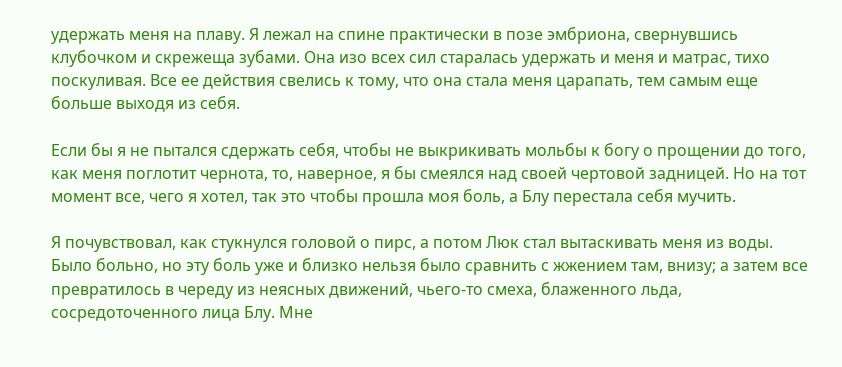удержать меня на плаву. Я лежал на спине практически в позе эмбриона, свернувшись клубочком и скрежеща зубами. Она изо всех сил старалась удержать и меня и матрас, тихо поскуливая. Все ее действия свелись к тому, что она стала меня царапать, тем самым еще больше выходя из себя.

Если бы я не пытался сдержать себя, чтобы не выкрикивать мольбы к богу о прощении до того, как меня поглотит чернота, то, наверное, я бы смеялся над своей чертовой задницей. Но на тот момент все, чего я хотел, так это чтобы прошла моя боль, а Блу перестала себя мучить.

Я почувствовал, как стукнулся головой о пирс, а потом Люк стал вытаскивать меня из воды. Было больно, но эту боль уже и близко нельзя было сравнить с жжением там, внизу; а затем все превратилось в череду из неясных движений, чьего-то смеха, блаженного льда, сосредоточенного лица Блу. Мне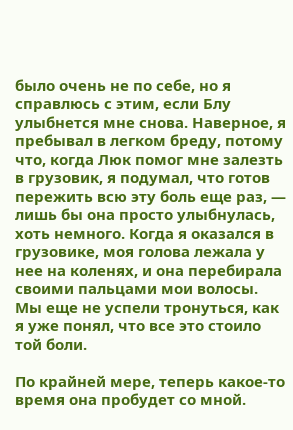было очень не по себе, но я справлюсь с этим, если Блу улыбнется мне снова. Наверное, я пребывал в легком бреду, потому что, когда Люк помог мне залезть в грузовик, я подумал, что готов пережить всю эту боль еще раз, — лишь бы она просто улыбнулась, хоть немного. Когда я оказался в грузовике, моя голова лежала у нее на коленях, и она перебирала своими пальцами мои волосы. Мы еще не успели тронуться, как я уже понял, что все это стоило той боли.

По крайней мере, теперь какое-то время она пробудет со мной.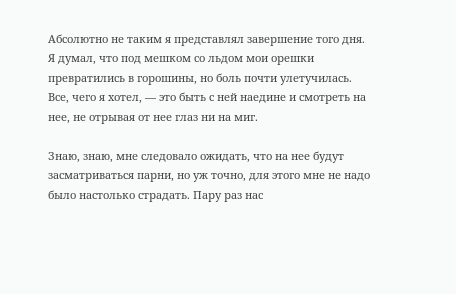Абсолютно не таким я представлял завершение того дня. Я думал, что под мешком со льдом мои орешки превратились в горошины, но боль почти улетучилась. Все, чего я хотел, — это быть с ней наедине и смотреть на нее, не отрывая от нее глаз ни на миг.

Знаю, знаю, мне следовало ожидать, что на нее будут засматриваться парни, но уж точно, для этого мне не надо было настолько страдать. Пару раз нас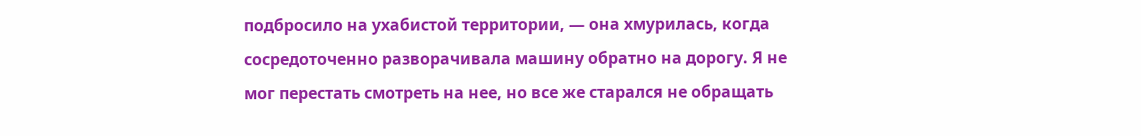подбросило на ухабистой территории, — она хмурилась, когда сосредоточенно разворачивала машину обратно на дорогу. Я не мог перестать смотреть на нее, но все же старался не обращать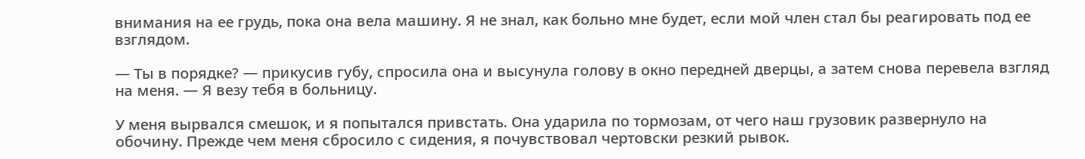внимания на ее грудь, пока она вела машину. Я не знал, как больно мне будет, если мой член стал бы реагировать под ее взглядом.

— Ты в порядке? — прикусив губу, спросила она и высунула голову в окно передней дверцы, а затем снова перевела взгляд на меня. — Я везу тебя в больницу.

У меня вырвался смешок, и я попытался привстать. Она ударила по тормозам, от чего наш грузовик развернуло на обочину. Прежде чем меня сбросило с сидения, я почувствовал чертовски резкий рывок.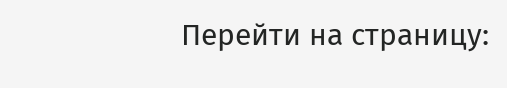Перейти на страницу: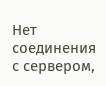Нет соединения с сервером,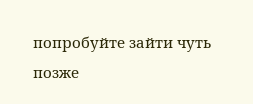попробуйте зайти чуть позже